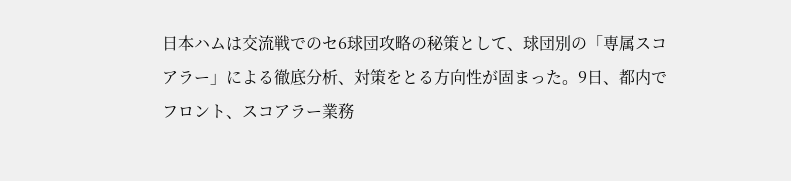日本ハムは交流戦でのセ6球団攻略の秘策として、球団別の「専属スコアラー」による徹底分析、対策をとる方向性が固まった。9日、都内でフロント、スコアラー業務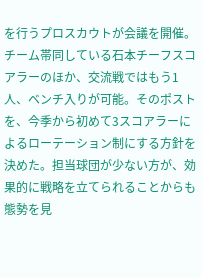を行うプロスカウトが会議を開催。チーム帯同している石本チーフスコアラーのほか、交流戦ではもう1人、ベンチ入りが可能。そのポストを、今季から初めて3スコアラーによるローテーション制にする方針を決めた。担当球団が少ない方が、効果的に戦略を立てられることからも態勢を見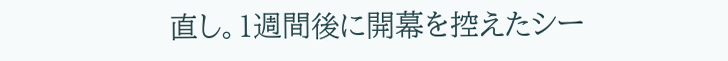直し。1週間後に開幕を控えたシー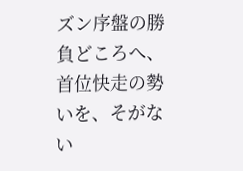ズン序盤の勝負どころへ、首位快走の勢いを、そがない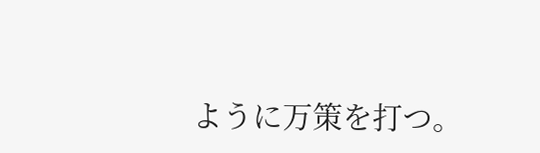ように万策を打つ。